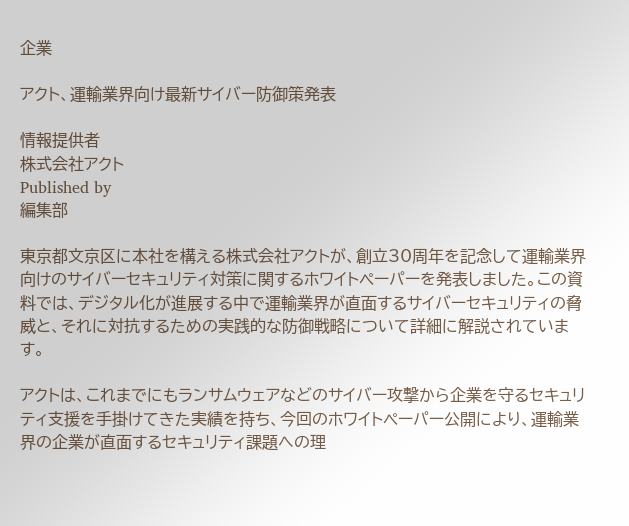企業

アクト、運輸業界向け最新サイバー防御策発表

情報提供者
株式会社アクト
Published by
編集部

東京都文京区に本社を構える株式会社アクトが、創立30周年を記念して運輸業界向けのサイバーセキュリティ対策に関するホワイトペーパーを発表しました。この資料では、デジタル化が進展する中で運輸業界が直面するサイバーセキュリティの脅威と、それに対抗するための実践的な防御戦略について詳細に解説されています。

アクトは、これまでにもランサムウェアなどのサイバー攻撃から企業を守るセキュリティ支援を手掛けてきた実績を持ち、今回のホワイトペーパー公開により、運輸業界の企業が直面するセキュリティ課題への理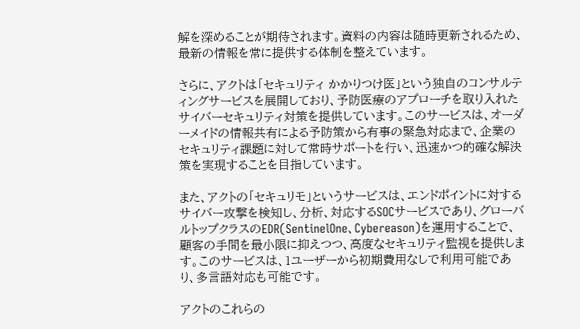解を深めることが期待されます。資料の内容は随時更新されるため、最新の情報を常に提供する体制を整えています。

さらに、アクトは「セキュリティ かかりつけ医」という独自のコンサルティングサービスを展開しており、予防医療のアプローチを取り入れたサイバーセキュリティ対策を提供しています。このサービスは、オーダーメイドの情報共有による予防策から有事の緊急対応まで、企業のセキュリティ課題に対して常時サポートを行い、迅速かつ的確な解決策を実現することを目指しています。

また、アクトの「セキュリモ」というサービスは、エンドポイントに対するサイバー攻撃を検知し、分析、対応するSOCサービスであり、グローバルトップクラスのEDR(SentinelOne、Cybereason)を運用することで、顧客の手間を最小限に抑えつつ、高度なセキュリティ監視を提供します。このサービスは、1ユーザーから初期費用なしで利用可能であり、多言語対応も可能です。

アクトのこれらの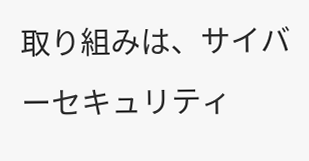取り組みは、サイバーセキュリティ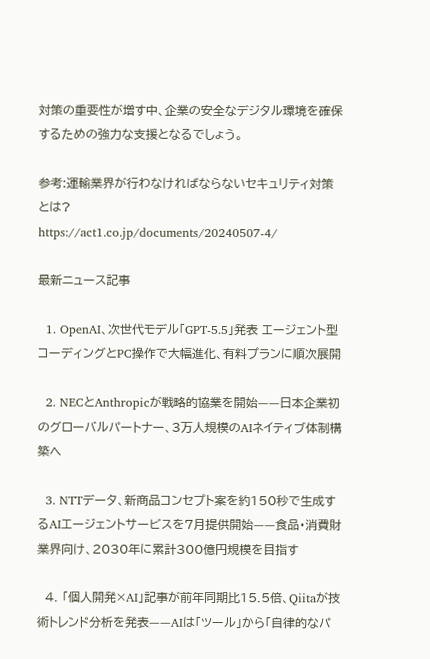対策の重要性が増す中、企業の安全なデジタル環境を確保するための強力な支援となるでしょう。

参考:運輸業界が行わなければならないセキュリティ対策とは?
https://act1.co.jp/documents/20240507-4/

最新ニュース記事

  1. OpenAI、次世代モデル「GPT-5.5」発表 エージェント型コーディングとPC操作で大幅進化、有料プランに順次展開

  2. NECとAnthropicが戦略的協業を開始——日本企業初のグローバルパートナー、3万人規模のAIネイティブ体制構築へ

  3. NTTデータ、新商品コンセプト案を約150秒で生成するAIエージェントサービスを7月提供開始——食品・消費財業界向け、2030年に累計300億円規模を目指す

  4. 「個人開発×AI」記事が前年同期比15.5倍、Qiitaが技術トレンド分析を発表——AIは「ツール」から「自律的なパ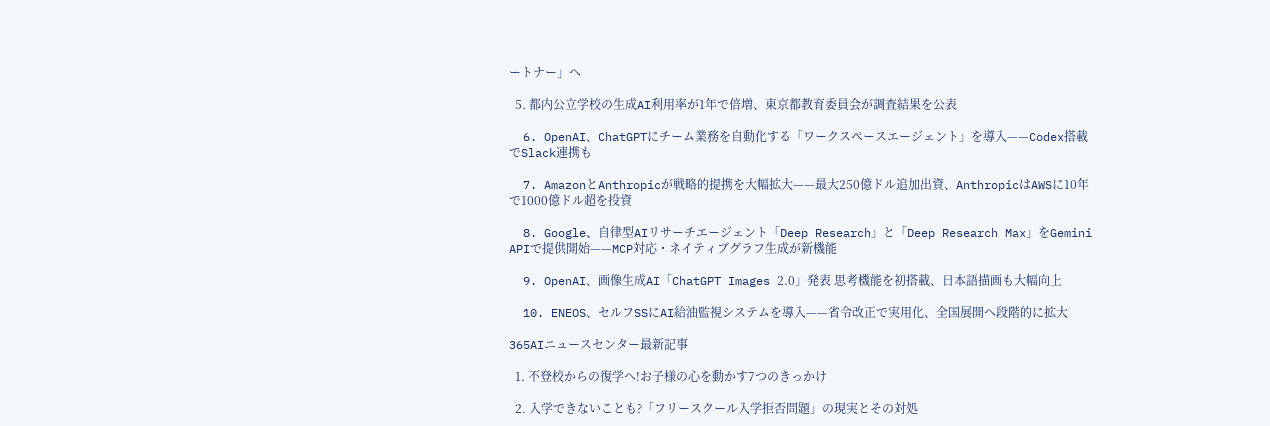ートナー」へ

  5. 都内公立学校の生成AI利用率が1年で倍増、東京都教育委員会が調査結果を公表

  6. OpenAI、ChatGPTにチーム業務を自動化する「ワークスペースエージェント」を導入——Codex搭載でSlack連携も

  7. AmazonとAnthropicが戦略的提携を大幅拡大——最大250億ドル追加出資、AnthropicはAWSに10年で1000億ドル超を投資

  8. Google、自律型AIリサーチエージェント「Deep Research」と「Deep Research Max」をGemini APIで提供開始——MCP対応・ネイティブグラフ生成が新機能

  9. OpenAI、画像生成AI「ChatGPT Images 2.0」発表 思考機能を初搭載、日本語描画も大幅向上

  10. ENEOS、セルフSSにAI給油監視システムを導入——省令改正で実用化、全国展開へ段階的に拡大

365AIニュースセンター最新記事

  1. 不登校からの復学へ!お子様の心を動かす7つのきっかけ

  2. 入学できないことも?「フリースクール入学拒否問題」の現実とその対処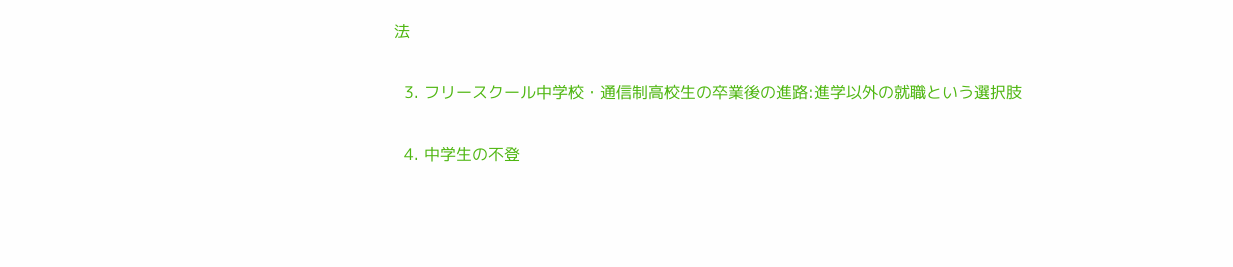法

  3. フリースクール中学校・通信制高校生の卒業後の進路:進学以外の就職という選択肢

  4. 中学生の不登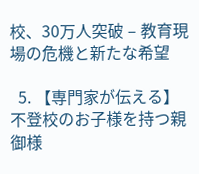校、30万人突破 – 教育現場の危機と新たな希望

  5. 【専門家が伝える】不登校のお子様を持つ親御様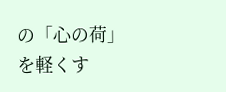の「心の荷」を軽くす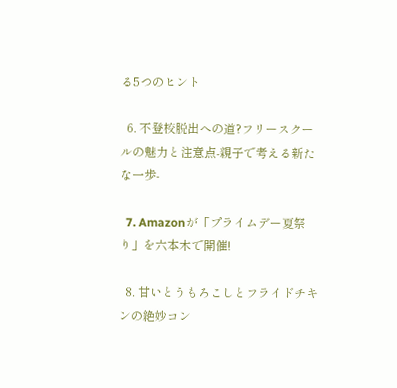る5つのヒント

  6. 不登校脱出への道?フリースクールの魅力と注意点-親子で考える新たな一歩-

  7. Amazonが「プライムデー夏祭り」を六本木で開催!

  8. 甘いとうもろこしとフライドチキンの絶妙コン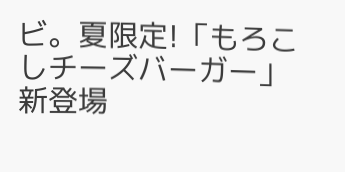ビ。夏限定!「もろこしチーズバーガー」新登場